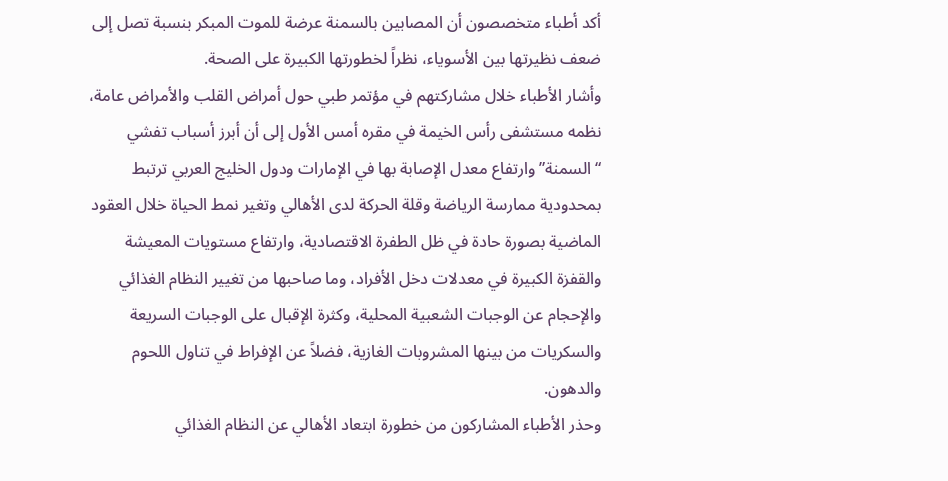أكد أطباء متخصصون أن المصابين بالسمنة عرضة للموت المبكر بنسبة تصل إلى ضعف نظيرتها بين الأسوياء، نظراً لخطورتها الكبيرة على الصحة.
وأشار الأطباء خلال مشاركتهم في مؤتمر طبي حول أمراض القلب والأمراض عامة، نظمه مستشفى رأس الخيمة في مقره أمس الأول إلى أن أبرز أسباب تفشي “السمنة” وارتفاع معدل الإصابة بها في الإمارات ودول الخليج العربي ترتبط بمحدودية ممارسة الرياضة وقلة الحركة لدى الأهالي وتغير نمط الحياة خلال العقود الماضية بصورة حادة في ظل الطفرة الاقتصادية، وارتفاع مستويات المعيشة والقفزة الكبيرة في معدلات دخل الأفراد، وما صاحبها من تغيير النظام الغذائي والإحجام عن الوجبات الشعبية المحلية، وكثرة الإقبال على الوجبات السريعة والسكريات من بينها المشروبات الغازية، فضلاً عن الإفراط في تناول اللحوم والدهون.
وحذر الأطباء المشاركون من خطورة ابتعاد الأهالي عن النظام الغذائي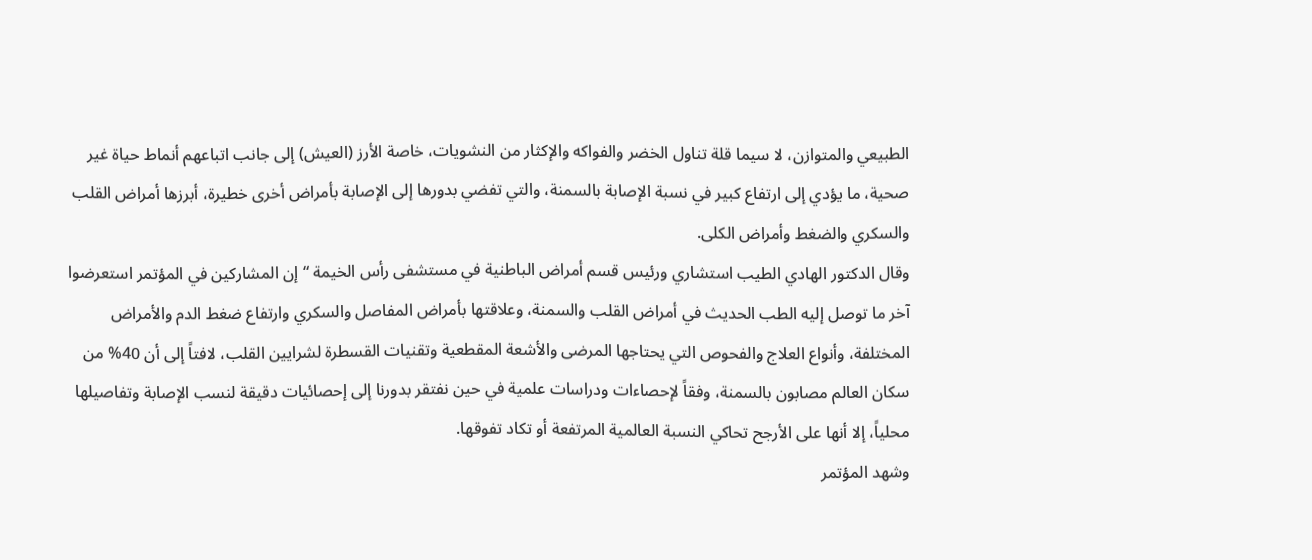الطبيعي والمتوازن، لا سيما قلة تناول الخضر والفواكه والإكثار من النشويات، خاصة الأرز (العيش) إلى جانب اتباعهم أنماط حياة غير صحية، ما يؤدي إلى ارتفاع كبير في نسبة الإصابة بالسمنة، والتي تفضي بدورها إلى الإصابة بأمراض أخرى خطيرة، أبرزها أمراض القلب والسكري والضغط وأمراض الكلى.
وقال الدكتور الهادي الطيب استشاري ورئيس قسم أمراض الباطنية في مستشفى رأس الخيمة “إن المشاركين في المؤتمر استعرضوا آخر ما توصل إليه الطب الحديث في أمراض القلب والسمنة، وعلاقتها بأمراض المفاصل والسكري وارتفاع ضغط الدم والأمراض المختلفة، وأنواع العلاج والفحوص التي يحتاجها المرضى والأشعة المقطعية وتقنيات القسطرة لشرايين القلب، لافتاً إلى أن 40% من سكان العالم مصابون بالسمنة، وفقاً لإحصاءات ودراسات علمية في حين نفتقر بدورنا إلى إحصائيات دقيقة لنسب الإصابة وتفاصيلها محلياً، إلا أنها على الأرجح تحاكي النسبة العالمية المرتفعة أو تكاد تفوقها.
وشهد المؤتمر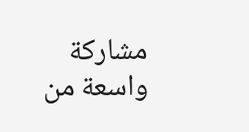مشاركة واسعة من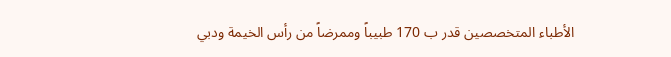الأطباء المتخصصين قدر ب 170 طبيباً وممرضاً من رأس الخيمة ودبي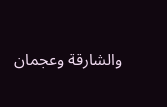والشارقة وعجمان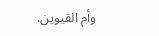وأم القيوين.